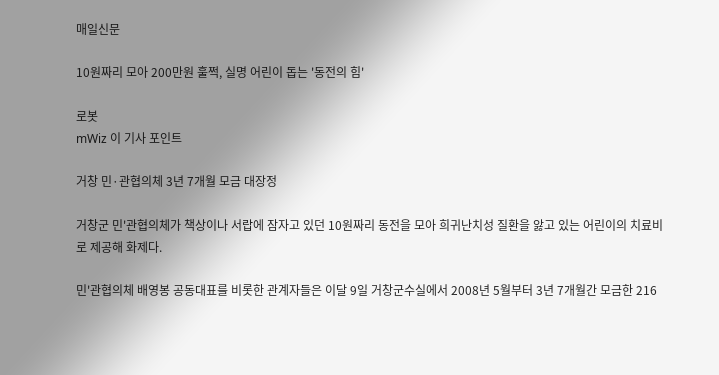매일신문

10원짜리 모아 200만원 훌쩍, 실명 어린이 돕는 '동전의 힘'

로봇
mWiz 이 기사 포인트

거창 민·관협의체 3년 7개월 모금 대장정

거창군 민'관협의체가 책상이나 서랍에 잠자고 있던 10원짜리 동전을 모아 희귀난치성 질환을 앓고 있는 어린이의 치료비로 제공해 화제다.

민'관협의체 배영봉 공동대표를 비롯한 관계자들은 이달 9일 거창군수실에서 2008년 5월부터 3년 7개월간 모금한 216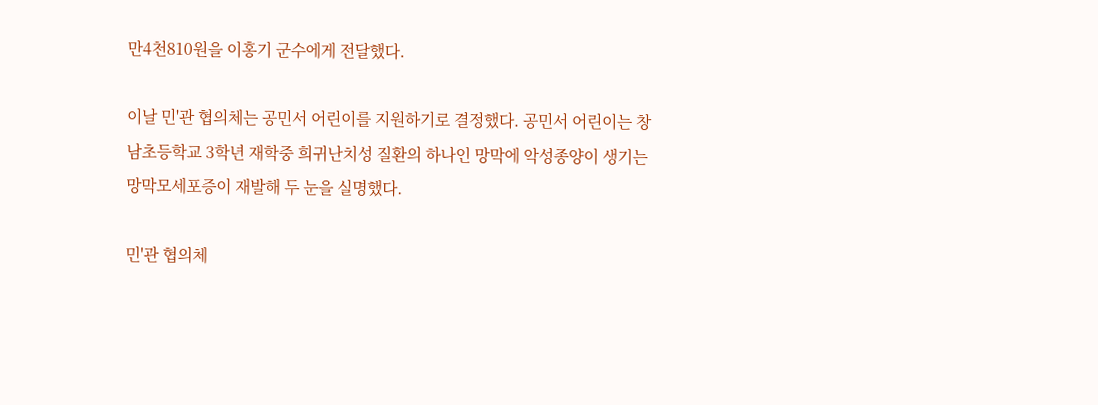만4천810원을 이홍기 군수에게 전달했다.

이날 민'관 협의체는 공민서 어린이를 지원하기로 결정했다. 공민서 어린이는 창남초등학교 3학년 재학중 희귀난치성 질환의 하나인 망막에 악성종양이 생기는 망막모세포증이 재발해 두 눈을 실명했다.

민'관 협의체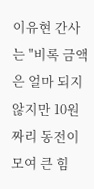이유현 간사는 "비록 금액은 얼마 되지 않지만 10원짜리 동전이 모여 큰 힘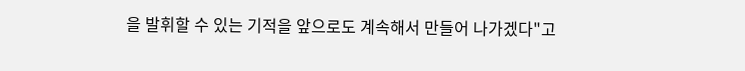을 발휘할 수 있는 기적을 앞으로도 계속해서 만들어 나가겠다"고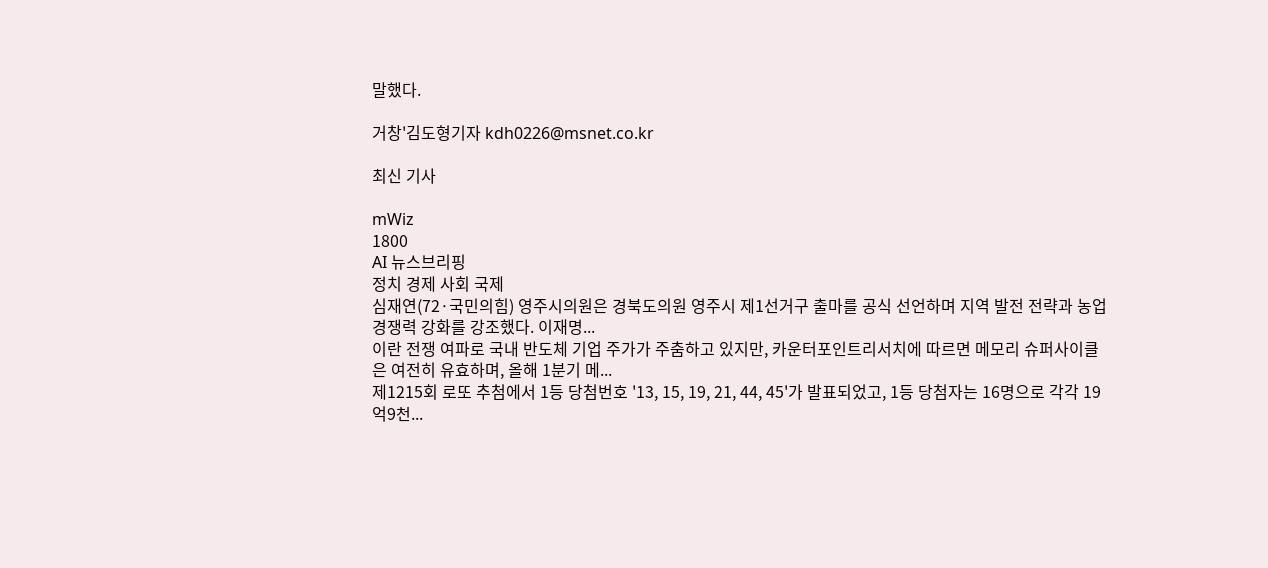말했다.

거창'김도형기자 kdh0226@msnet.co.kr

최신 기사

mWiz
1800
AI 뉴스브리핑
정치 경제 사회 국제
심재연(72·국민의힘) 영주시의원은 경북도의원 영주시 제1선거구 출마를 공식 선언하며 지역 발전 전략과 농업 경쟁력 강화를 강조했다. 이재명...
이란 전쟁 여파로 국내 반도체 기업 주가가 주춤하고 있지만, 카운터포인트리서치에 따르면 메모리 슈퍼사이클은 여전히 유효하며, 올해 1분기 메...
제1215회 로또 추첨에서 1등 당첨번호 '13, 15, 19, 21, 44, 45'가 발표되었고, 1등 당첨자는 16명으로 각각 19억9천...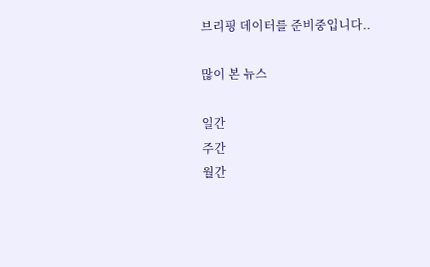브리핑 데이터를 준비중입니다..

많이 본 뉴스

일간
주간
월간